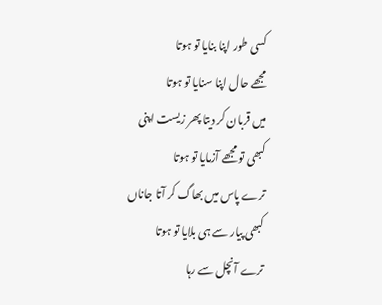کسی طور اپنا بنایا تو ہوتا
مجھے حال اپنا سنایا تو ہوتا
میں قربان کر دیتا پھر زیست اپنی
کبھی تو مجھے آزمایا تو ہوتا
ترے پاس میں بھاگ کر آتا جاناں
کبھی پیار سے ہی بلایا تو ہوتا
ترے آنچل سے رہا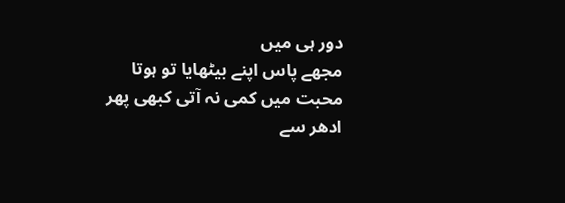دور ہی میں
مجھے پاس اپنے بیٹھایا تو ہوتا
محبت میں کمی نہ آتی کبھی پھر
ادھر سے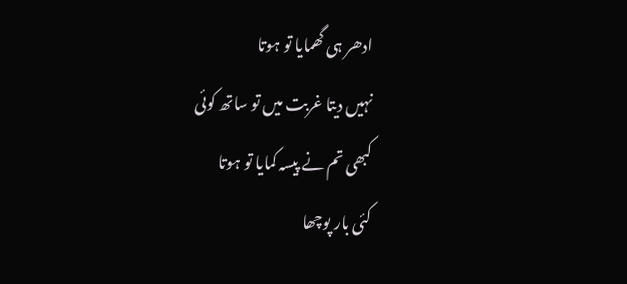ادھر ہی گھمایا تو ہوتا
نہیں دیتا غربت میں تو ساتھ کوئی
کبھی تم نے پیسہ کمایا تو ہوتا
کئی بار پوچھا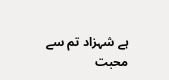ہے شہزاد تم سے
محبت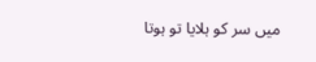میں سر کو ہلایا تو ہوتا